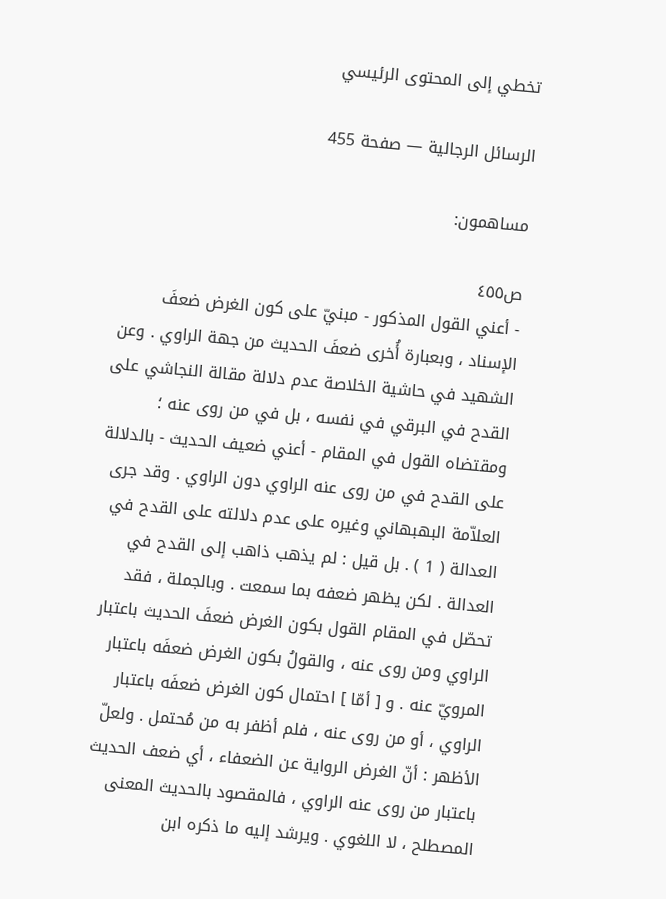تخطي إلى المحتوى الرئيسي

الرسائل الرجالية — صفحة 455

مساهمون:

ص٤٥٥
- أعني القول المذكور - مبنيّ على كون الغرض ضعفَ الإسناد ، وبعبارة أُخرى ضعفَ الحديث من جهة الراوي . وعن الشهيد في حاشية الخلاصة عدم دلالة مقالة النجاشي على القدح في البرقي في نفسه ، بل في من روى عنه ؛ ومقتضاه القول في المقام - أعني ضعيف الحديث - بالدلالة على القدح في من روى عنه الراوي دون الراوي . وقد جرى العلاّمة البهبهاني وغيره على عدم دلالته على القدح في العدالة ( 1 ) . بل قيل : لم يذهب ذاهب إلى القدح في العدالة . لكن يظهر ضعفه بما سمعت . وبالجملة ، فقد تحصّل في المقام القول بكون الغرض ضعفَ الحديث باعتبار الراوي ومن روى عنه ، والقولُ بكون الغرض ضعفَه باعتبار المرويّ عنه . و [ أمّا ] احتمال كون الغرض ضعفَه باعتبار الراوي ، أو من روى عنه ، فلم أظفر به من مُحتمل . ولعلّ الأظهر : أنّ الغرض الرواية عن الضعفاء ، أي ضعف الحديث باعتبار من روى عنه الراوي ، فالمقصود بالحديث المعنى المصطلح ، لا اللغوي . ويرشد إليه ما ذكره ابن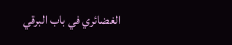الغضائري في باب البرقي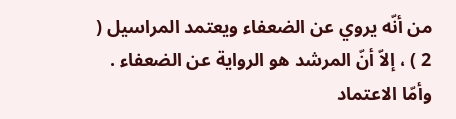من أنّه يروي عن الضعفاء ويعتمد المراسيل ( 2 ) ، إلاّ أنّ المرشد هو الرواية عن الضعفاء . وأمّا الاعتماد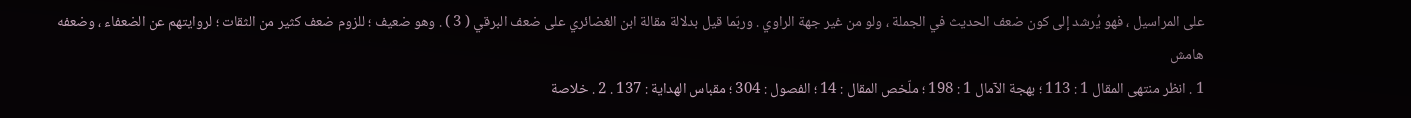على المراسيل ، فهو يُرشد إلى كون ضعف الحديث في الجملة ، ولو من غير جهة الراوي . وربّما قيل بدلالة مقالة ابن الغضائري على ضعف البرقي ( 3 ) . وهو ضعيف ؛ للزوم ضعف كثير من الثقات ؛ لروايتهم عن الضعفاء ، وضعفه
هامش
1 . انظر منتهى المقال 1 : 113 ؛ بهجة الآمال 1 : 198 ؛ ملّخص المقال : 14 ؛ الفصول : 304 ؛ مقباس الهداية : 137 . 2 . خلاصة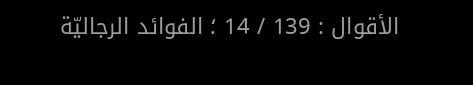الأقوال : 139 / 14 ؛ الفوائد الرجاليّة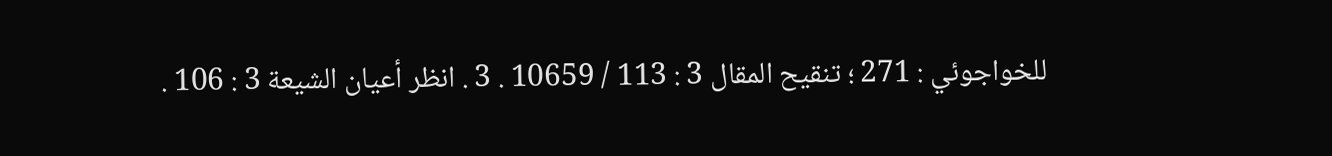للخواجوئي : 271 ؛ تنقيح المقال 3 : 113 / 10659 . 3 . انظر أعيان الشيعة 3 : 106 .